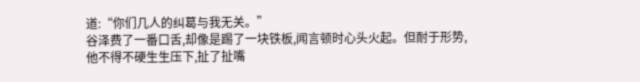道:“你们几人的纠葛与我无关。”
谷泽费了一番口舌,却像是踢了一块铁板,闻言顿时心头火起。但耐于形势,他不得不硬生生压下,扯了扯嘴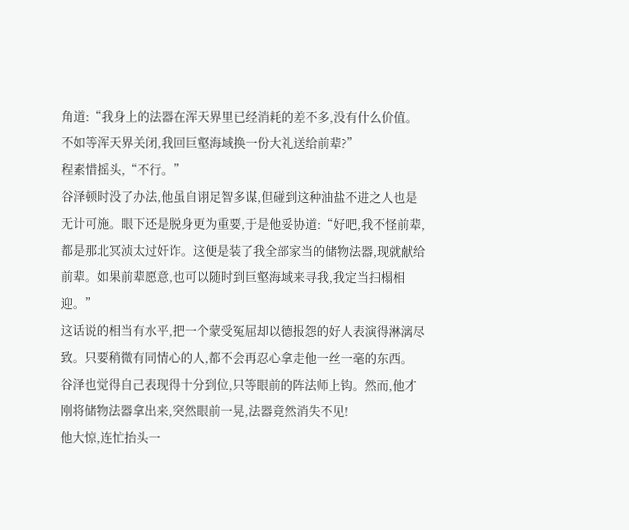角道:“我身上的法器在浑天界里已经消耗的差不多,没有什么价值。不如等浑天界关闭,我回巨壑海域换一份大礼送给前辈?”
程素惜摇头,“不行。”
谷泽顿时没了办法,他虽自诩足智多谋,但碰到这种油盐不进之人也是无计可施。眼下还是脱身更为重要,于是他妥协道:“好吧,我不怪前辈,都是那北冥浈太过奸诈。这便是装了我全部家当的储物法器,现就献给前辈。如果前辈愿意,也可以随时到巨壑海域来寻我,我定当扫榻相迎。”
这话说的相当有水平,把一个蒙受冤屈却以德报怨的好人表演得淋漓尽致。只要稍微有同情心的人,都不会再忍心拿走他一丝一毫的东西。
谷泽也觉得自己表现得十分到位,只等眼前的阵法师上钩。然而,他才刚将储物法器拿出来,突然眼前一晃,法器竟然消失不见!
他大惊,连忙抬头一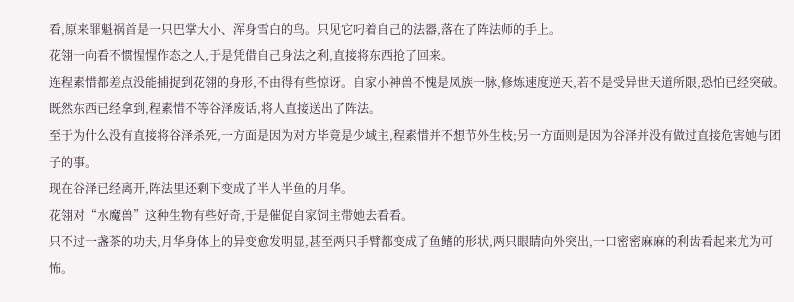看,原来罪魁祸首是一只巴掌大小、浑身雪白的鸟。只见它叼着自己的法器,落在了阵法师的手上。
花翎一向看不惯惺惺作态之人,于是凭借自己身法之利,直接将东西抢了回来。
连程素惜都差点没能捕捉到花翎的身形,不由得有些惊讶。自家小神兽不愧是凤族一脉,修炼速度逆天,若不是受异世天道所限,恐怕已经突破。
既然东西已经拿到,程素惜不等谷泽废话,将人直接送出了阵法。
至于为什么没有直接将谷泽杀死,一方面是因为对方毕竟是少域主,程素惜并不想节外生枝;另一方面则是因为谷泽并没有做过直接危害她与团子的事。
现在谷泽已经离开,阵法里还剩下变成了半人半鱼的月华。
花翎对“水魔兽”这种生物有些好奇,于是催促自家饲主带她去看看。
只不过一盏茶的功夫,月华身体上的异变愈发明显,甚至两只手臂都变成了鱼鳍的形状,两只眼睛向外突出,一口密密麻麻的利齿看起来尤为可怖。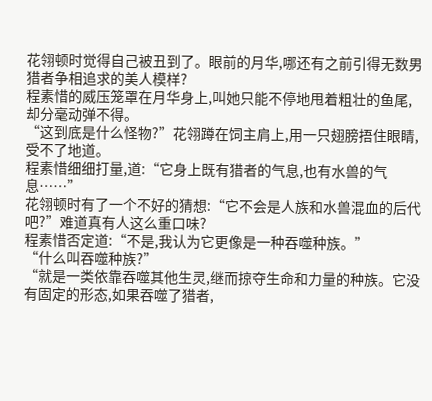花翎顿时觉得自己被丑到了。眼前的月华,哪还有之前引得无数男猎者争相追求的美人模样?
程素惜的威压笼罩在月华身上,叫她只能不停地甩着粗壮的鱼尾,却分毫动弹不得。
“这到底是什么怪物?”花翎蹲在饲主肩上,用一只翅膀捂住眼睛,受不了地道。
程素惜细细打量,道:“它身上既有猎者的气息,也有水兽的气息……”
花翎顿时有了一个不好的猜想:“它不会是人族和水兽混血的后代吧?”难道真有人这么重口味?
程素惜否定道:“不是,我认为它更像是一种吞噬种族。”
“什么叫吞噬种族?”
“就是一类依靠吞噬其他生灵,继而掠夺生命和力量的种族。它没有固定的形态,如果吞噬了猎者,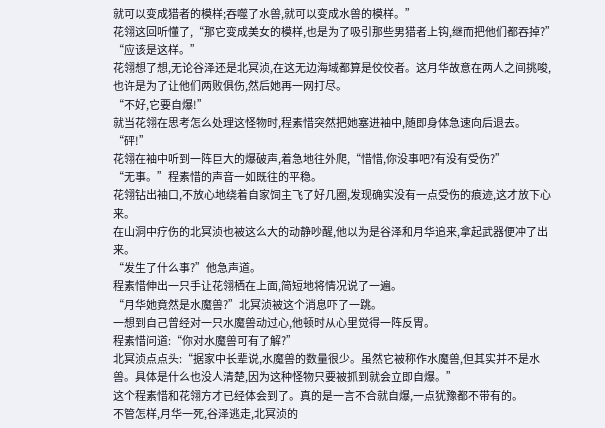就可以变成猎者的模样;吞噬了水兽,就可以变成水兽的模样。”
花翎这回听懂了,“那它变成美女的模样,也是为了吸引那些男猎者上钩,继而把他们都吞掉?”
“应该是这样。”
花翎想了想,无论谷泽还是北冥浈,在这无边海域都算是佼佼者。这月华故意在两人之间挑唆,也许是为了让他们两败俱伤,然后她再一网打尽。
“不好,它要自爆!”
就当花翎在思考怎么处理这怪物时,程素惜突然把她塞进袖中,随即身体急速向后退去。
“砰!”
花翎在袖中听到一阵巨大的爆破声,着急地往外爬,“惜惜,你没事吧?有没有受伤?”
“无事。”程素惜的声音一如既往的平稳。
花翎钻出袖口,不放心地绕着自家饲主飞了好几圈,发现确实没有一点受伤的痕迹,这才放下心来。
在山洞中疗伤的北冥浈也被这么大的动静吵醒,他以为是谷泽和月华追来,拿起武器便冲了出来。
“发生了什么事?”他急声道。
程素惜伸出一只手让花翎栖在上面,简短地将情况说了一遍。
“月华她竟然是水魔兽?”北冥浈被这个消息吓了一跳。
一想到自己曾经对一只水魔兽动过心,他顿时从心里觉得一阵反胃。
程素惜问道:“你对水魔兽可有了解?”
北冥浈点点头:“据家中长辈说,水魔兽的数量很少。虽然它被称作水魔兽,但其实并不是水兽。具体是什么也没人清楚,因为这种怪物只要被抓到就会立即自爆。”
这个程素惜和花翎方才已经体会到了。真的是一言不合就自爆,一点犹豫都不带有的。
不管怎样,月华一死,谷泽逃走,北冥浈的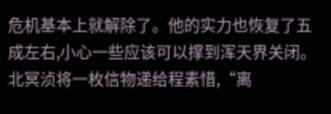危机基本上就解除了。他的实力也恢复了五成左右,小心一些应该可以撑到浑天界关闭。
北冥浈将一枚信物递给程素惜,“离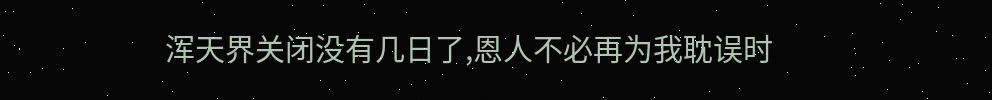浑天界关闭没有几日了,恩人不必再为我耽误时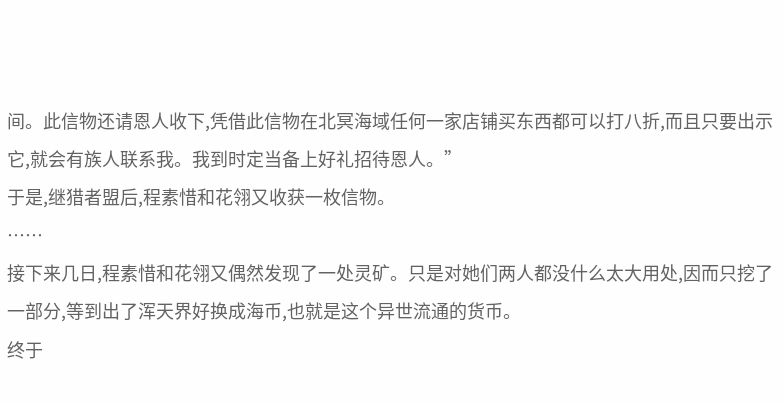间。此信物还请恩人收下,凭借此信物在北冥海域任何一家店铺买东西都可以打八折,而且只要出示它,就会有族人联系我。我到时定当备上好礼招待恩人。”
于是,继猎者盟后,程素惜和花翎又收获一枚信物。
……
接下来几日,程素惜和花翎又偶然发现了一处灵矿。只是对她们两人都没什么太大用处,因而只挖了一部分,等到出了浑天界好换成海币,也就是这个异世流通的货币。
终于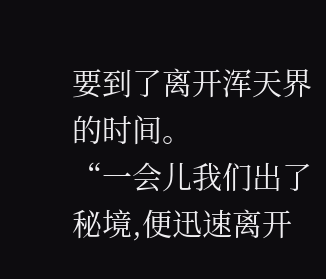要到了离开浑天界的时间。
“一会儿我们出了秘境,便迅速离开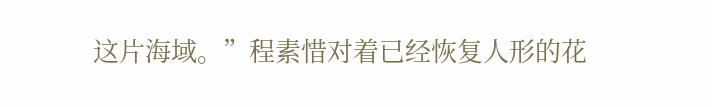这片海域。”程素惜对着已经恢复人形的花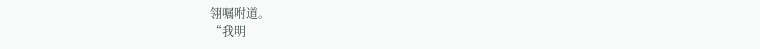翎嘱咐道。
“我明